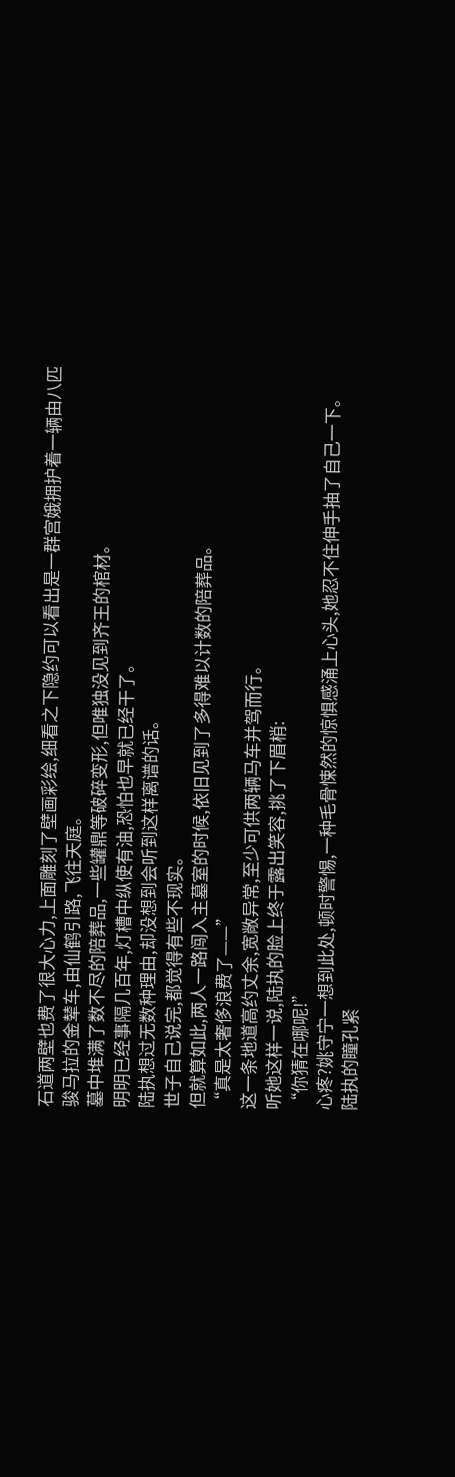石道两壁也费了很大心力,上面雕刻了壁画彩绘,细看之下隐约可以看出是一群宫娥拥护着一辆由八匹骏马拉的金辇车,由仙鹤引路,飞往天庭。
墓中堆满了数不尽的陪葬品,一些罐鼎等破碎变形,但唯独没见到齐王的棺材。
明明已经事隔几百年,灯槽中纵使有油,恐怕也早就已经干了。
陆执想过无数种理由,却没想到会听到这样离谱的话。
世子自己说完,都觉得有些不现实。
但就算如此,两人一路闯入主墓室的时候,依旧见到了多得难以计数的陪葬品。
“真是太奢侈浪费了——”
这一条地道高约丈余,宽敞异常,至少可供两辆马车并驾而行。
听她这样一说,陆执的脸上终于露出笑容,挑了下眉梢:
“你猜在哪呢!”
心疼?姚守宁一想到此处,顿时警惕,一种毛骨悚然的惊惧感涌上心头,她忍不住伸手抽了自己一下。
陆执的瞳孔紧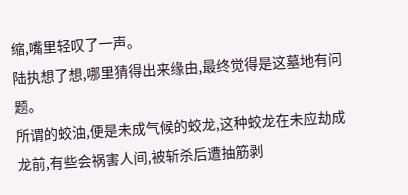缩,嘴里轻叹了一声。
陆执想了想,哪里猜得出来缘由,最终觉得是这墓地有问题。
所谓的蛟油,便是未成气候的蛟龙,这种蛟龙在未应劫成龙前,有些会祸害人间,被斩杀后遭抽筋剥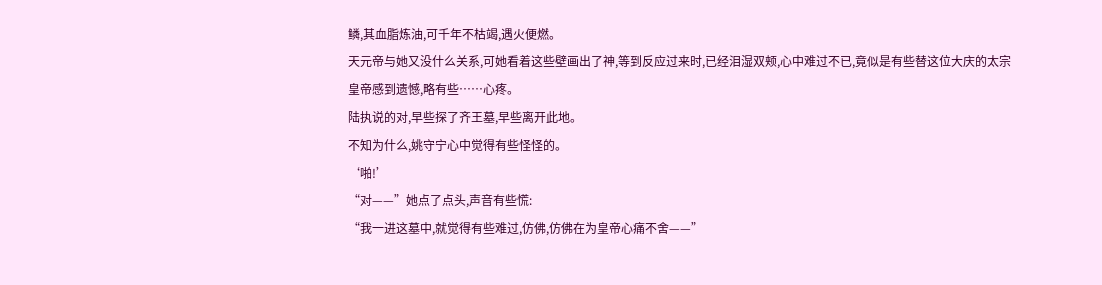鳞,其血脂炼油,可千年不枯竭,遇火便燃。
天元帝与她又没什么关系,可她看着这些壁画出了神,等到反应过来时,已经泪湿双颊,心中难过不已,竟似是有些替这位大庆的太宗皇帝感到遗憾,略有些……心疼。
陆执说的对,早些探了齐王墓,早些离开此地。
不知为什么,姚守宁心中觉得有些怪怪的。
‘啪!’
“对——”她点了点头,声音有些慌:
“我一进这墓中,就觉得有些难过,仿佛,仿佛在为皇帝心痛不舍——”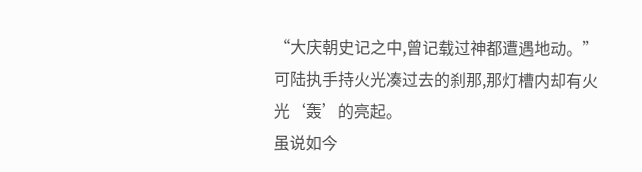“大庆朝史记之中,曾记载过神都遭遇地动。”
可陆执手持火光凑过去的刹那,那灯槽内却有火光‘轰’的亮起。
虽说如今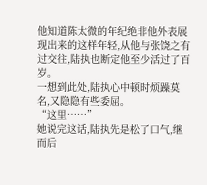他知道陈太微的年纪绝非他外表展现出来的这样年轻,从他与张饶之有过交往,陆执也断定他至少活过了百岁。
一想到此处,陆执心中顿时烦躁莫名,又隐隐有些委屈。
“这里……”
她说完这话,陆执先是松了口气,继而后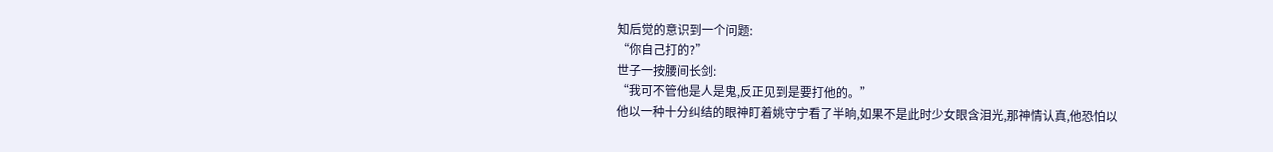知后觉的意识到一个问题:
“你自己打的?”
世子一按腰间长剑:
“我可不管他是人是鬼,反正见到是要打他的。”
他以一种十分纠结的眼神盯着姚守宁看了半晌,如果不是此时少女眼含泪光,那神情认真,他恐怕以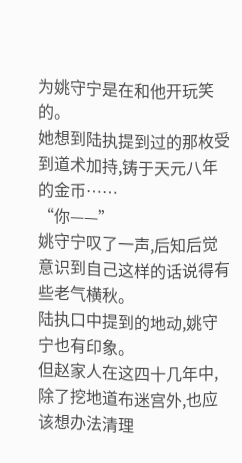为姚守宁是在和他开玩笑的。
她想到陆执提到过的那枚受到道术加持,铸于天元八年的金币……
“你——”
姚守宁叹了一声,后知后觉意识到自己这样的话说得有些老气横秋。
陆执口中提到的地动,姚守宁也有印象。
但赵家人在这四十几年中,除了挖地道布迷宫外,也应该想办法清理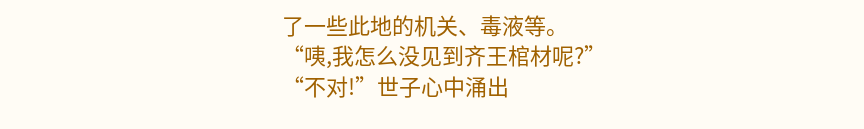了一些此地的机关、毒液等。
“咦,我怎么没见到齐王棺材呢?”
“不对!”世子心中涌出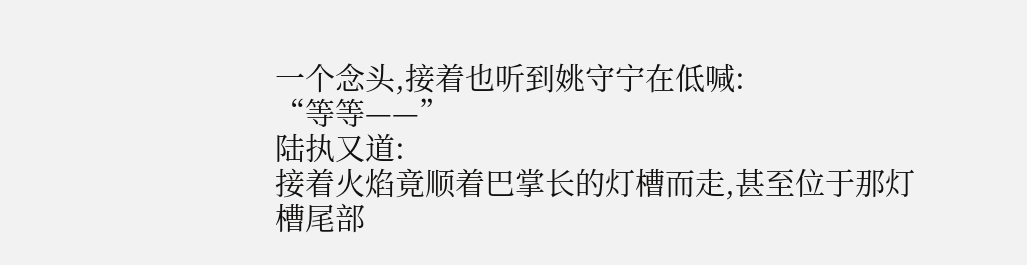一个念头,接着也听到姚守宁在低喊:
“等等——”
陆执又道:
接着火焰竟顺着巴掌长的灯槽而走,甚至位于那灯槽尾部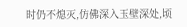时仍不熄灭,仿佛深入玉壁深处,顷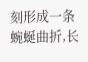刻形成一条蜿蜒曲折,长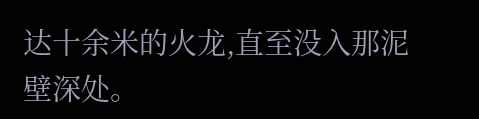达十余米的火龙,直至没入那泥壁深处。